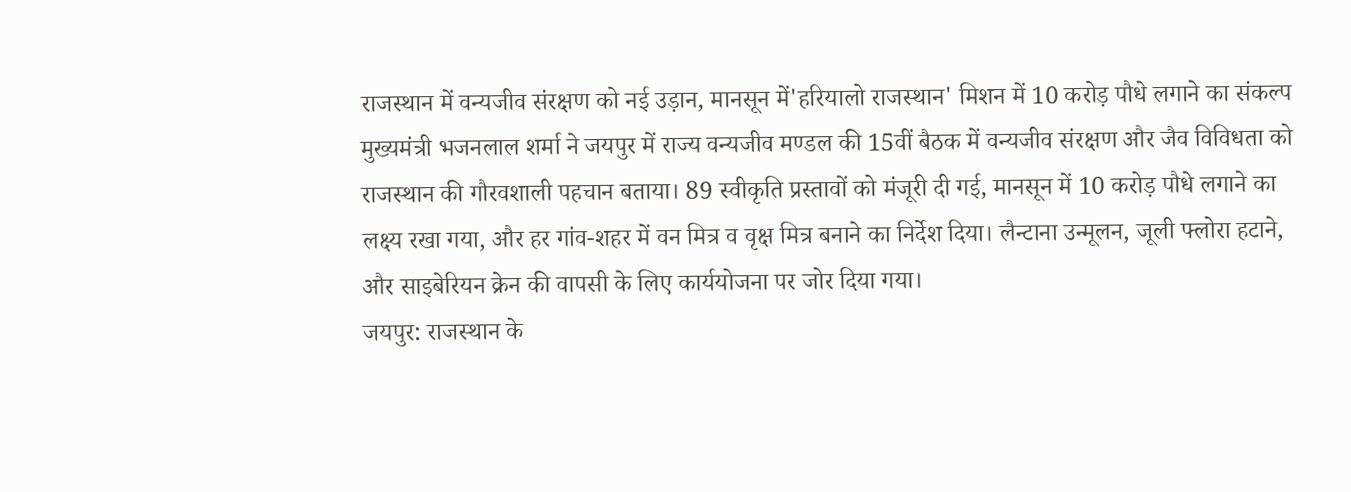राजस्थान में वन्यजीव संरक्षण को नई उड़ान, मानसून में'हरियालो राजस्थान' मिशन में 10 करोड़ पौधे लगाने का संकल्प
मुख्यमंत्री भजनलाल शर्मा ने जयपुर में राज्य वन्यजीव मण्डल की 15वीं बैठक में वन्यजीव संरक्षण और जैव विविधता को राजस्थान की गौरवशाली पहचान बताया। 89 स्वीकृति प्रस्तावों को मंजूरी दी गई, मानसून में 10 करोड़ पौधे लगाने का लक्ष्य रखा गया, और हर गांव-शहर में वन मित्र व वृक्ष मित्र बनाने का निर्देश दिया। लैन्टाना उन्मूलन, जूली फ्लोरा हटाने, और साइबेरियन क्रेन की वापसी के लिए कार्ययोजना पर जोर दिया गया।
जयपुर: राजस्थान के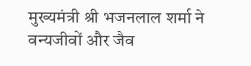मुख्यमंत्री श्री भजनलाल शर्मा ने वन्यजीवों और जैव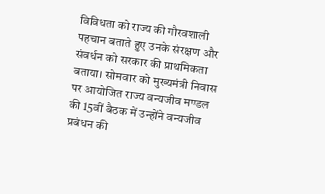विविधता को राज्य की गौरवशाली पहचान बताते हुए उनके संरक्षण और संवर्धन को सरकार की प्राथमिकता बताया। सोमवार को मुख्यमंत्री निवास पर आयोजित राज्य वन्यजीव मण्डल की 15वीं बैठक में उन्होंने वन्यजीव प्रबंधन की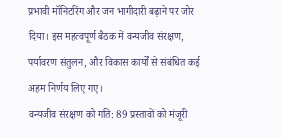प्रभावी मॉनिटरिंग और जन भागीदारी बढ़ाने पर जोर दिया। इस महत्वपूर्ण बैठक में वन्यजीव संरक्षण, पर्यावरण संतुलन, और विकास कार्यों से संबंधित कई अहम निर्णय लिए गए।
वन्यजीव संरक्षण को गति: 89 प्रस्तावों को मंजूरी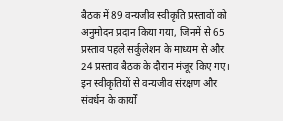बैठक में 89 वन्यजीव स्वीकृति प्रस्तावों को अनुमोदन प्रदान किया गया, जिनमें से 65 प्रस्ताव पहले सर्कुलेशन के माध्यम से और 24 प्रस्ताव बैठक के दौरान मंजूर किए गए। इन स्वीकृतियों से वन्यजीव संरक्षण और संवर्धन के कार्यों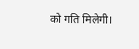को गति मिलेगी।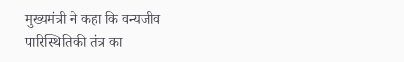मुख्यमंत्री ने कहा कि वन्यजीव पारिस्थितिकी तंत्र का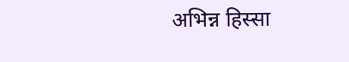अभिन्न हिस्सा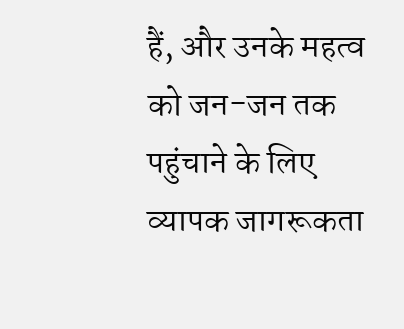हैं, और उनके महत्व को जन-जन तक पहुंचाने के लिए व्यापक जागरूकता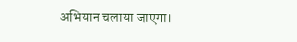अभियान चलाया जाएगा।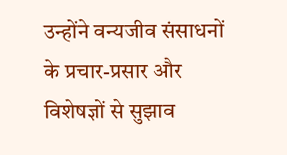उन्होंने वन्यजीव संसाधनों के प्रचार-प्रसार और विशेषज्ञों से सुझाव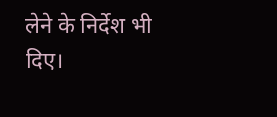लेने के निर्देश भी दिए।